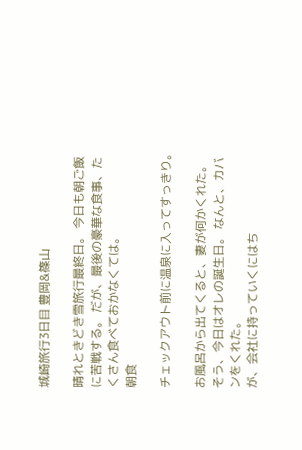城崎旅行3日目 豊岡&篠山

晴れときどき雪旅行最終日。 今日も朝ご飯に苦戦する。 だが、最後の豪華な食事、たくさん食べておかなくては。
朝食

チェックアウト前に温泉に入ってすっきり。

お風呂から出てくると、妻が何かくれた。 そう、今日はオレの誕生日。 なんと、カバンをくれた。
が、会社に持っていくにはち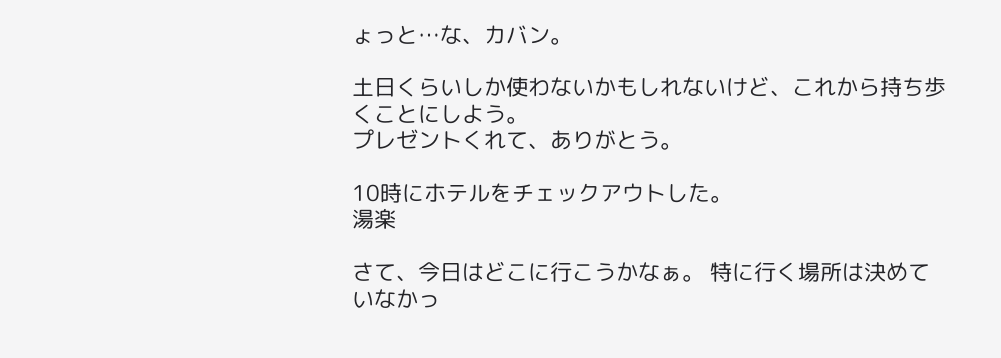ょっと…な、カバン。

土日くらいしか使わないかもしれないけど、これから持ち歩くことにしよう。
プレゼントくれて、ありがとう。

10時にホテルをチェックアウトした。
湯楽

さて、今日はどこに行こうかなぁ。 特に行く場所は決めていなかっ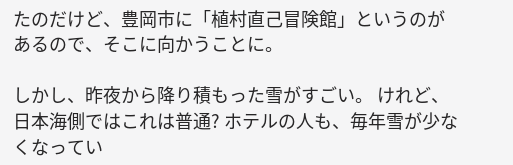たのだけど、豊岡市に「植村直己冒険館」というのがあるので、そこに向かうことに。

しかし、昨夜から降り積もった雪がすごい。 けれど、日本海側ではこれは普通? ホテルの人も、毎年雪が少なくなってい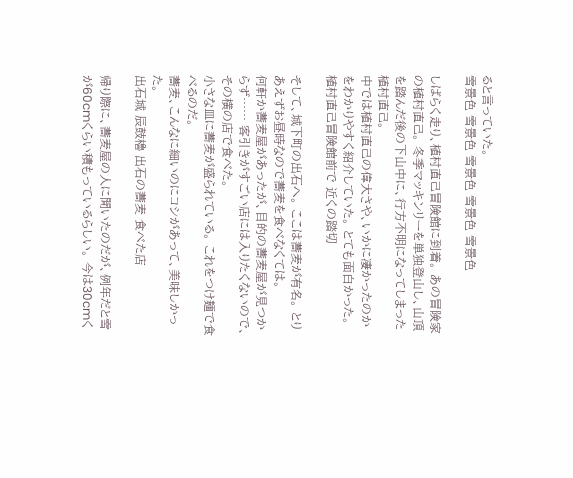ると言っていた。
雪景色 雪景色 雪景色 雪景色 雪景色

しばらく走り、植村直己冒険館に到着。 あの冒険家の植村直己。 冬季マッキンリーを単独登山し、山頂を踏んだ後の下山中に、行方不明になってしまった植村直己。
中では植村直己の偉大さや、いかに凄かったのかをわかりやすく紹介していた。 とても面白かった。
植村直己冒険館前で 近くの踏切

そして、城下町の出石へ。 ここは蕎麦が有名。 とりあえずお昼時なので蕎麦を食べなくては。
何軒か蕎麦屋があったが、目的の蕎麦屋が見つからず…… 客引きがすごい店には入りたくないので、その横の店で食べた。
小さな皿に蕎麦が盛られている。 これをつけ麺で食べるのだ。
蕎麦、こんなに細いのにコシがあって、美味しかった。
出石城 辰鼓櫓 出石の蕎麦 食べた店

帰り際に、蕎麦屋の人に聞いたのだが、例年だと雪が60cmくらい積もっているらしい。 今は30cmく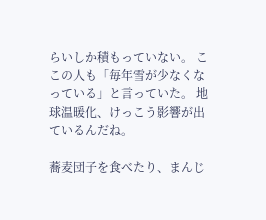らいしか積もっていない。 ここの人も「毎年雪が少なくなっている」と言っていた。 地球温暖化、けっこう影響が出ているんだね。

蕎麦団子を食べたり、まんじ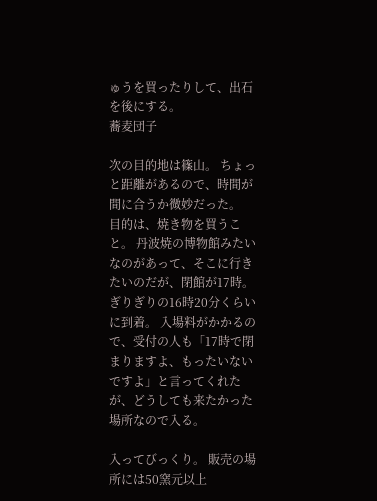ゅうを買ったりして、出石を後にする。
蕎麦団子

次の目的地は篠山。 ちょっと距離があるので、時間が間に合うか微妙だった。
目的は、焼き物を買うこと。 丹波焼の博物館みたいなのがあって、そこに行きたいのだが、閉館が17時。
ぎりぎりの16時20分くらいに到着。 入場料がかかるので、受付の人も「17時で閉まりますよ、もったいないですよ」と言ってくれたが、どうしても来たかった場所なので入る。

入ってびっくり。 販売の場所には50窯元以上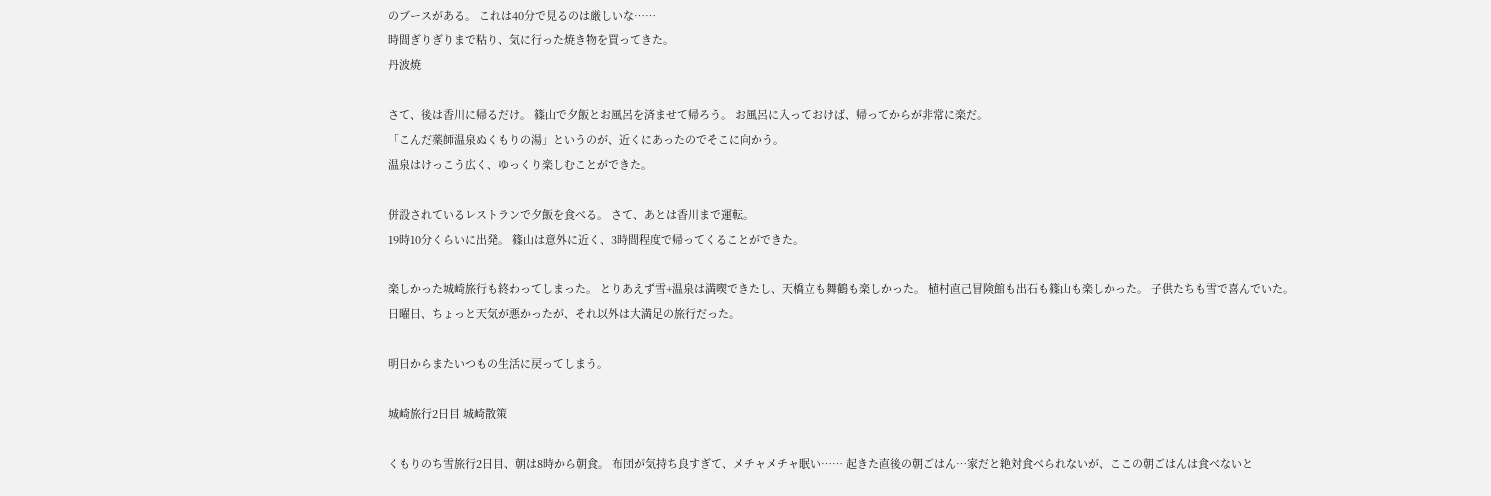のブースがある。 これは40分で見るのは厳しいな……
時間ぎりぎりまで粘り、気に行った焼き物を買ってきた。
丹波焼

さて、後は香川に帰るだけ。 篠山で夕飯とお風呂を済ませて帰ろう。 お風呂に入っておけば、帰ってからが非常に楽だ。
「こんだ薬師温泉ぬくもりの湯」というのが、近くにあったのでそこに向かう。
温泉はけっこう広く、ゆっくり楽しむことができた。

併設されているレストランで夕飯を食べる。 さて、あとは香川まで運転。
19時10分くらいに出発。 篠山は意外に近く、3時間程度で帰ってくることができた。

楽しかった城崎旅行も終わってしまった。 とりあえず雪+温泉は満喫できたし、天橋立も舞鶴も楽しかった。 植村直己冒険館も出石も篠山も楽しかった。 子供たちも雪で喜んでいた。
日曜日、ちょっと天気が悪かったが、それ以外は大満足の旅行だった。

明日からまたいつもの生活に戻ってしまう。

城崎旅行2日目 城崎散策

くもりのち雪旅行2日目、朝は8時から朝食。 布団が気持ち良すぎて、メチャメチャ眠い…… 起きた直後の朝ごはん…家だと絶対食べられないが、ここの朝ごはんは食べないと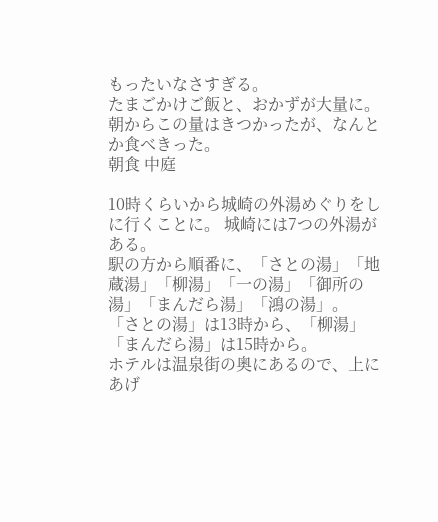もったいなさすぎる。
たまごかけご飯と、おかずが大量に。 朝からこの量はきつかったが、なんとか食べきった。
朝食 中庭

10時くらいから城崎の外湯めぐりをしに行くことに。 城崎には7つの外湯がある。
駅の方から順番に、「さとの湯」「地蔵湯」「柳湯」「一の湯」「御所の湯」「まんだら湯」「鴻の湯」。
「さとの湯」は13時から、「柳湯」「まんだら湯」は15時から。
ホテルは温泉街の奥にあるので、上にあげ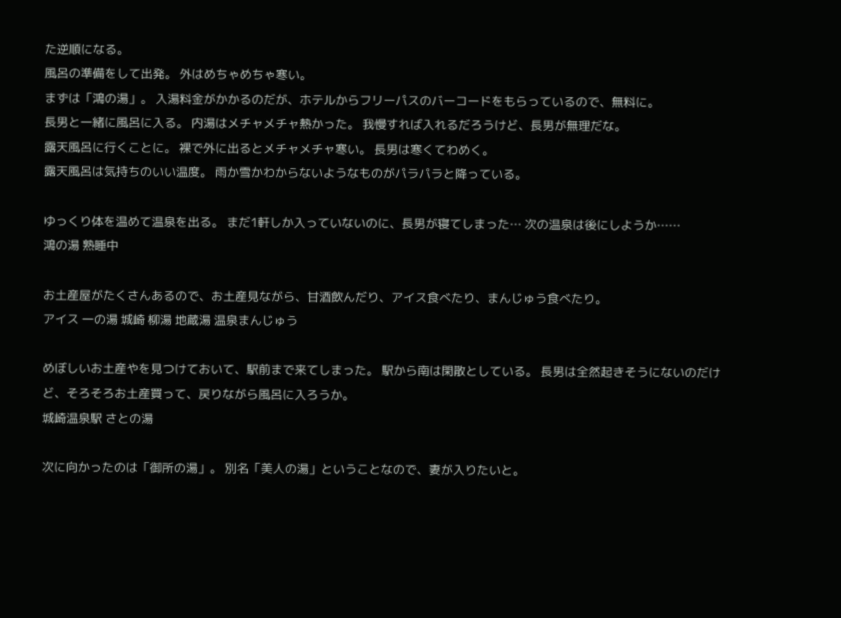た逆順になる。
風呂の準備をして出発。 外はめちゃめちゃ寒い。
まずは「鴻の湯」。 入湯料金がかかるのだが、ホテルからフリーパスのバーコードをもらっているので、無料に。
長男と一緒に風呂に入る。 内湯はメチャメチャ熱かった。 我慢すれば入れるだろうけど、長男が無理だな。
露天風呂に行くことに。 裸で外に出るとメチャメチャ寒い。 長男は寒くてわめく。
露天風呂は気持ちのいい温度。 雨か雪かわからないようなものがパラパラと降っている。

ゆっくり体を温めて温泉を出る。 まだ1軒しか入っていないのに、長男が寝てしまった… 次の温泉は後にしようか……
鴻の湯 熟睡中

お土産屋がたくさんあるので、お土産見ながら、甘酒飲んだり、アイス食べたり、まんじゅう食べたり。
アイス 一の湯 城崎 柳湯 地蔵湯 温泉まんじゅう

めぼしいお土産やを見つけておいて、駅前まで来てしまった。 駅から南は閑散としている。 長男は全然起きそうにないのだけど、そろそろお土産買って、戻りながら風呂に入ろうか。
城崎温泉駅 さとの湯

次に向かったのは「御所の湯」。 別名「美人の湯」ということなので、妻が入りたいと。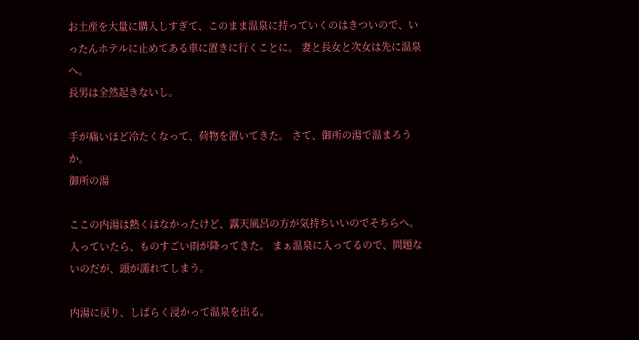お土産を大量に購入しすぎて、このまま温泉に持っていくのはきついので、いったんホテルに止めてある車に置きに行くことに。 妻と長女と次女は先に温泉へ。
長男は全然起きないし。

手が痛いほど冷たくなって、荷物を置いてきた。 さて、御所の湯で温まろうか。
御所の湯

ここの内湯は熱くはなかったけど、露天風呂の方が気持ちいいのでそちらへ。 入っていたら、ものすごい雨が降ってきた。 まぁ温泉に入ってるので、問題ないのだが、頭が濡れてしまう。

内湯に戻り、しばらく浸かって温泉を出る。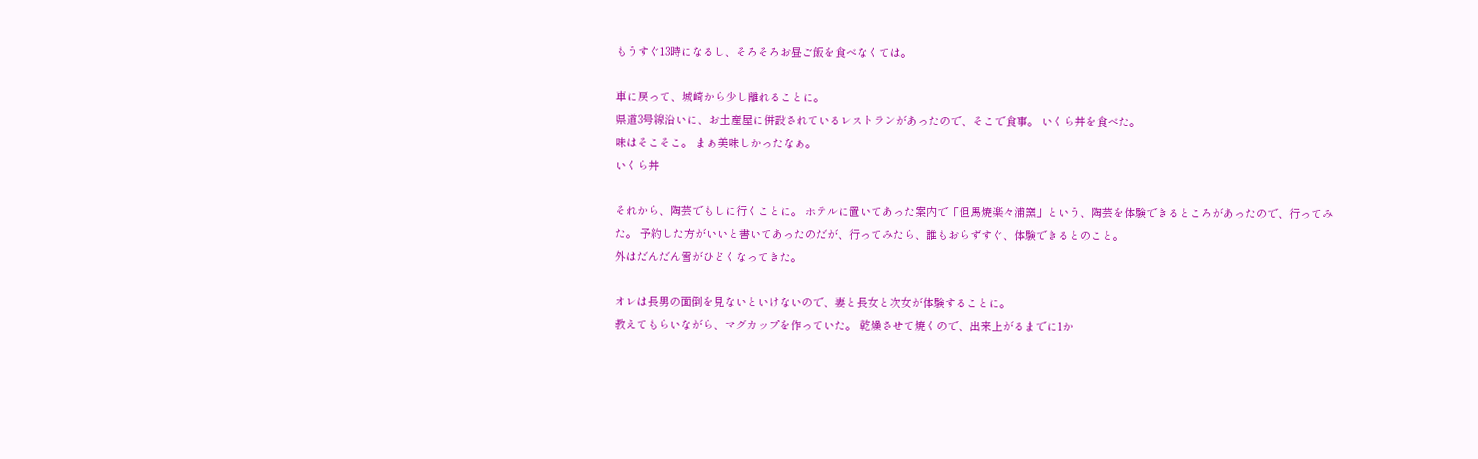もうすぐ13時になるし、そろそろお昼ご飯を食べなくては。

車に戻って、城崎から少し離れることに。
県道3号線沿いに、お土産屋に併設されているレストランがあったので、そこで食事。 いくら丼を食べた。
味はそこそこ。 まぁ美味しかったなぁ。
いくら丼

それから、陶芸でもしに行くことに。 ホテルに置いてあった案内で「但馬焼楽々浦窯」という、陶芸を体験できるところがあったので、行ってみた。 予約した方がいいと書いてあったのだが、行ってみたら、誰もおらずすぐ、体験できるとのこと。
外はだんだん雪がひどくなってきた。

オレは長男の面倒を見ないといけないので、妻と長女と次女が体験することに。
教えてもらいながら、マグカップを作っていた。 乾燥させて焼くので、出来上がるまでに1か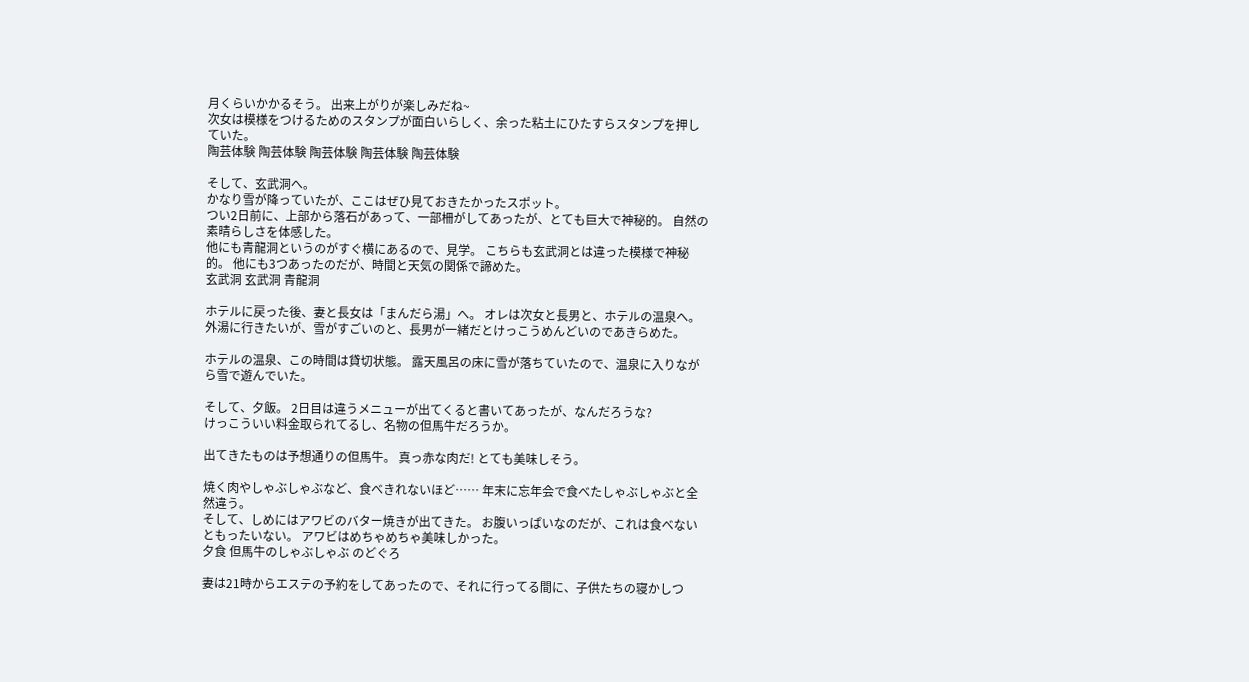月くらいかかるそう。 出来上がりが楽しみだね~
次女は模様をつけるためのスタンプが面白いらしく、余った粘土にひたすらスタンプを押していた。
陶芸体験 陶芸体験 陶芸体験 陶芸体験 陶芸体験

そして、玄武洞へ。
かなり雪が降っていたが、ここはぜひ見ておきたかったスポット。
つい2日前に、上部から落石があって、一部柵がしてあったが、とても巨大で神秘的。 自然の素晴らしさを体感した。
他にも青龍洞というのがすぐ横にあるので、見学。 こちらも玄武洞とは違った模様で神秘的。 他にも3つあったのだが、時間と天気の関係で諦めた。
玄武洞 玄武洞 青龍洞

ホテルに戻った後、妻と長女は「まんだら湯」へ。 オレは次女と長男と、ホテルの温泉へ。
外湯に行きたいが、雪がすごいのと、長男が一緒だとけっこうめんどいのであきらめた。

ホテルの温泉、この時間は貸切状態。 露天風呂の床に雪が落ちていたので、温泉に入りながら雪で遊んでいた。

そして、夕飯。 2日目は違うメニューが出てくると書いてあったが、なんだろうな?
けっこういい料金取られてるし、名物の但馬牛だろうか。

出てきたものは予想通りの但馬牛。 真っ赤な肉だ! とても美味しそう。

焼く肉やしゃぶしゃぶなど、食べきれないほど…… 年末に忘年会で食べたしゃぶしゃぶと全然違う。
そして、しめにはアワビのバター焼きが出てきた。 お腹いっぱいなのだが、これは食べないともったいない。 アワビはめちゃめちゃ美味しかった。
夕食 但馬牛のしゃぶしゃぶ のどぐろ

妻は21時からエステの予約をしてあったので、それに行ってる間に、子供たちの寝かしつ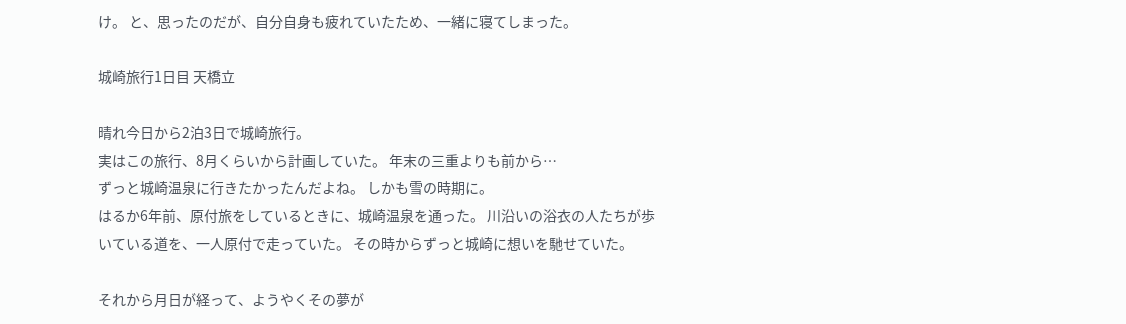け。 と、思ったのだが、自分自身も疲れていたため、一緒に寝てしまった。

城崎旅行1日目 天橋立

晴れ今日から2泊3日で城崎旅行。
実はこの旅行、8月くらいから計画していた。 年末の三重よりも前から…
ずっと城崎温泉に行きたかったんだよね。 しかも雪の時期に。
はるか6年前、原付旅をしているときに、城崎温泉を通った。 川沿いの浴衣の人たちが歩いている道を、一人原付で走っていた。 その時からずっと城崎に想いを馳せていた。

それから月日が経って、ようやくその夢が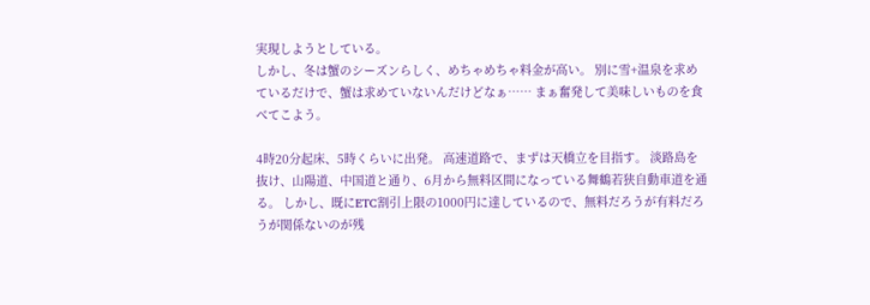実現しようとしている。
しかし、冬は蟹のシーズンらしく、めちゃめちゃ料金が高い。 別に雪+温泉を求めているだけで、蟹は求めていないんだけどなぁ…… まぁ奮発して美味しいものを食べてこよう。

4時20分起床、5時くらいに出発。 高速道路で、まずは天橋立を目指す。 淡路島を抜け、山陽道、中国道と通り、6月から無料区間になっている舞鶴若狭自動車道を通る。 しかし、既にETC割引上限の1000円に達しているので、無料だろうが有料だろうが関係ないのが残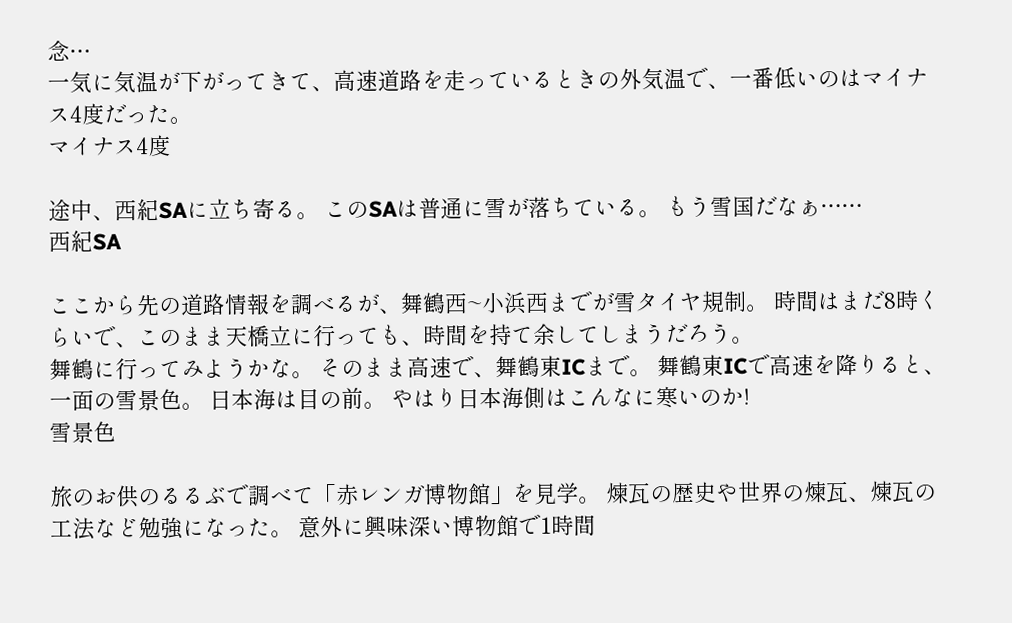念…
一気に気温が下がってきて、高速道路を走っているときの外気温で、一番低いのはマイナス4度だった。
マイナス4度

途中、西紀SAに立ち寄る。 このSAは普通に雪が落ちている。 もう雪国だなぁ……
西紀SA

ここから先の道路情報を調べるが、舞鶴西~小浜西までが雪タイヤ規制。 時間はまだ8時くらいで、このまま天橋立に行っても、時間を持て余してしまうだろう。
舞鶴に行ってみようかな。 そのまま高速で、舞鶴東ICまで。 舞鶴東ICで高速を降りると、一面の雪景色。 日本海は目の前。 やはり日本海側はこんなに寒いのか!
雪景色

旅のお供のるるぶで調べて「赤レンガ博物館」を見学。 煉瓦の歴史や世界の煉瓦、煉瓦の工法など勉強になった。 意外に興味深い博物館で1時間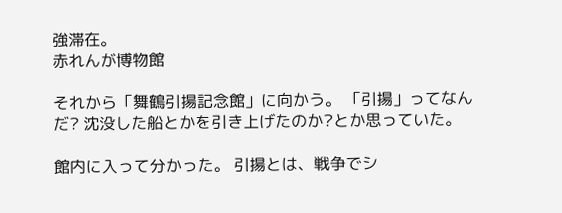強滞在。
赤れんが博物館

それから「舞鶴引揚記念館」に向かう。 「引揚」ってなんだ? 沈没した船とかを引き上げたのか?とか思っていた。

館内に入って分かった。 引揚とは、戦争でシ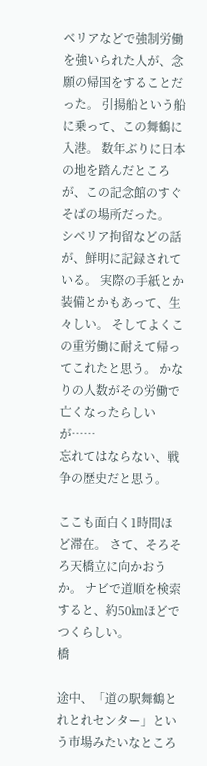ベリアなどで強制労働を強いられた人が、念願の帰国をすることだった。 引揚船という船に乗って、この舞鶴に入港。 数年ぶりに日本の地を踏んだところが、この記念館のすぐそばの場所だった。
シベリア拘留などの話が、鮮明に記録されている。 実際の手紙とか装備とかもあって、生々しい。 そしてよくこの重労働に耐えて帰ってこれたと思う。 かなりの人数がその労働で亡くなったらしいが……
忘れてはならない、戦争の歴史だと思う。

ここも面白く1時間ほど滞在。 さて、そろそろ天橋立に向かおうか。 ナビで道順を検索すると、約50㎞ほどでつくらしい。
橋

途中、「道の駅舞鶴とれとれセンター」という市場みたいなところ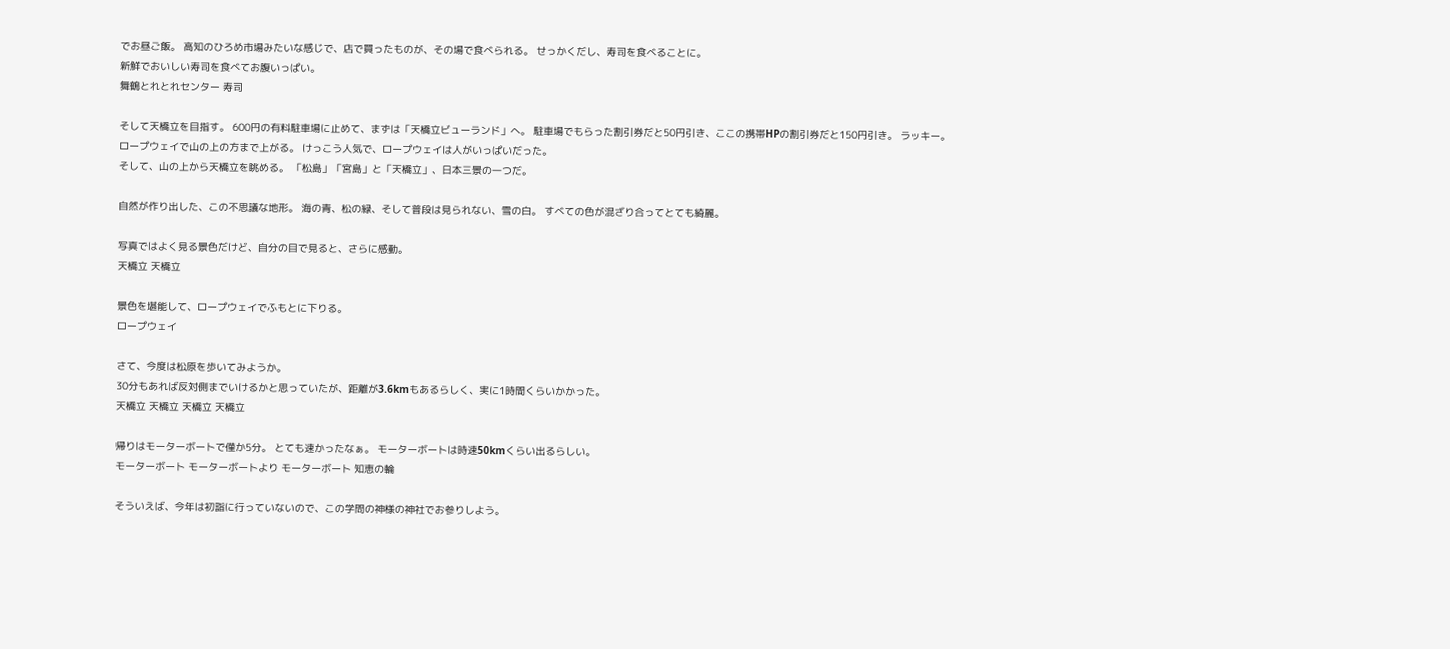でお昼ご飯。 高知のひろめ市場みたいな感じで、店で買ったものが、その場で食べられる。 せっかくだし、寿司を食べることに。
新鮮でおいしい寿司を食べてお腹いっぱい。
舞鶴とれとれセンター 寿司

そして天橋立を目指す。 600円の有料駐車場に止めて、まずは「天橋立ビューランド」へ。 駐車場でもらった割引券だと50円引き、ここの携帯HPの割引券だと150円引き。 ラッキー。
ロープウェイで山の上の方まで上がる。 けっこう人気で、ロープウェイは人がいっぱいだった。
そして、山の上から天橋立を眺める。 「松島」「宮島」と「天橋立」、日本三景の一つだ。

自然が作り出した、この不思議な地形。 海の青、松の緑、そして普段は見られない、雪の白。 すべての色が混ざり合ってとても綺麗。

写真ではよく見る景色だけど、自分の目で見ると、さらに感動。
天橋立 天橋立

景色を堪能して、ロープウェイでふもとに下りる。
ロープウェイ

さて、今度は松原を歩いてみようか。
30分もあれば反対側までいけるかと思っていたが、距離が3.6kmもあるらしく、実に1時間くらいかかった。
天橋立 天橋立 天橋立 天橋立

帰りはモーターボートで僅か5分。 とても速かったなぁ。 モーターボートは時速50kmくらい出るらしい。
モーターボート モーターボートより モーターボート 知恵の輪

そういえば、今年は初詣に行っていないので、この学問の神様の神社でお参りしよう。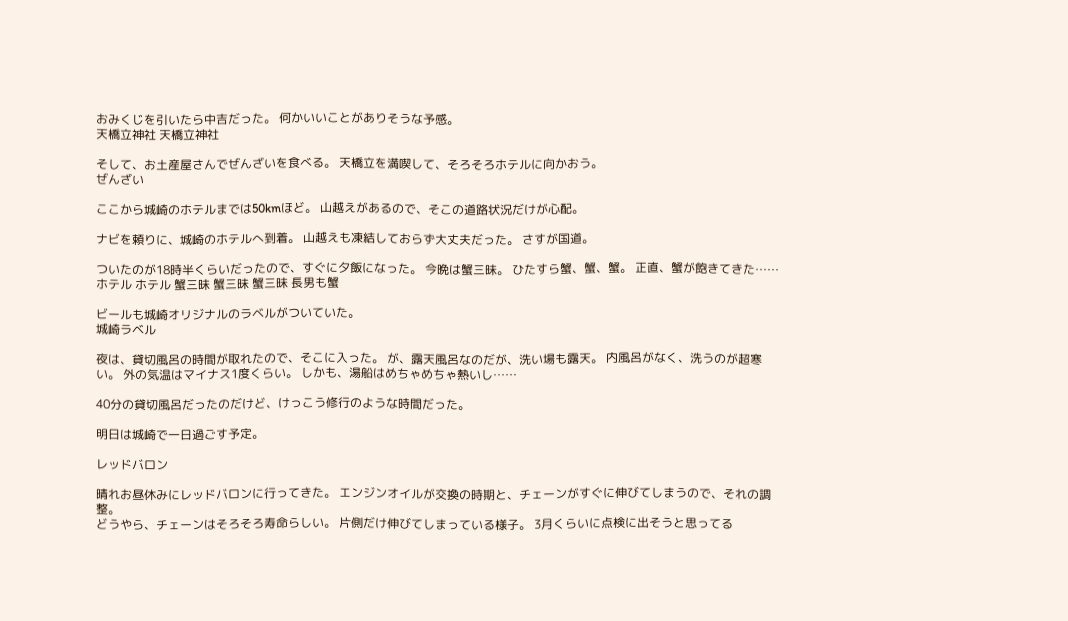おみくじを引いたら中吉だった。 何かいいことがありそうな予感。
天橋立神社 天橋立神社

そして、お土産屋さんでぜんざいを食べる。 天橋立を満喫して、そろそろホテルに向かおう。
ぜんざい

ここから城崎のホテルまでは50kmほど。 山越えがあるので、そこの道路状況だけが心配。

ナビを頼りに、城崎のホテルへ到着。 山越えも凍結しておらず大丈夫だった。 さすが国道。

ついたのが18時半くらいだったので、すぐに夕飯になった。 今晩は蟹三昧。 ひたすら蟹、蟹、蟹。 正直、蟹が飽きてきた……
ホテル ホテル 蟹三昧 蟹三昧 蟹三昧 長男も蟹

ビールも城崎オリジナルのラベルがついていた。
城崎ラベル

夜は、貸切風呂の時間が取れたので、そこに入った。 が、露天風呂なのだが、洗い場も露天。 内風呂がなく、洗うのが超寒い。 外の気温はマイナス1度くらい。 しかも、湯船はめちゃめちゃ熱いし……

40分の貸切風呂だったのだけど、けっこう修行のような時間だった。

明日は城崎で一日過ごす予定。

レッドバロン

晴れお昼休みにレッドバロンに行ってきた。 エンジンオイルが交換の時期と、チェーンがすぐに伸びてしまうので、それの調整。
どうやら、チェーンはそろそろ寿命らしい。 片側だけ伸びてしまっている様子。 3月くらいに点検に出そうと思ってる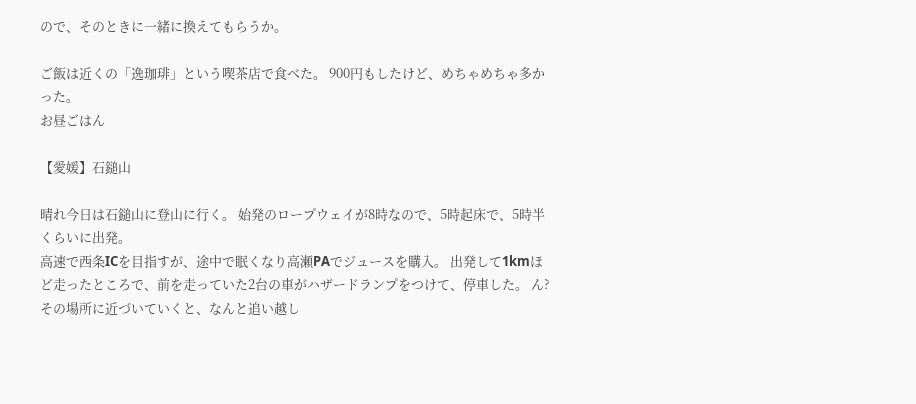ので、そのときに一緒に換えてもらうか。

ご飯は近くの「逸珈琲」という喫茶店で食べた。 900円もしたけど、めちゃめちゃ多かった。
お昼ごはん

【愛媛】石鎚山

晴れ今日は石鎚山に登山に行く。 始発のロープウェイが8時なので、5時起床で、5時半くらいに出発。
高速で西条ICを目指すが、途中で眠くなり高瀬PAでジュースを購入。 出発して1kmほど走ったところで、前を走っていた2台の車がハザードランプをつけて、停車した。 ん?
その場所に近づいていくと、なんと追い越し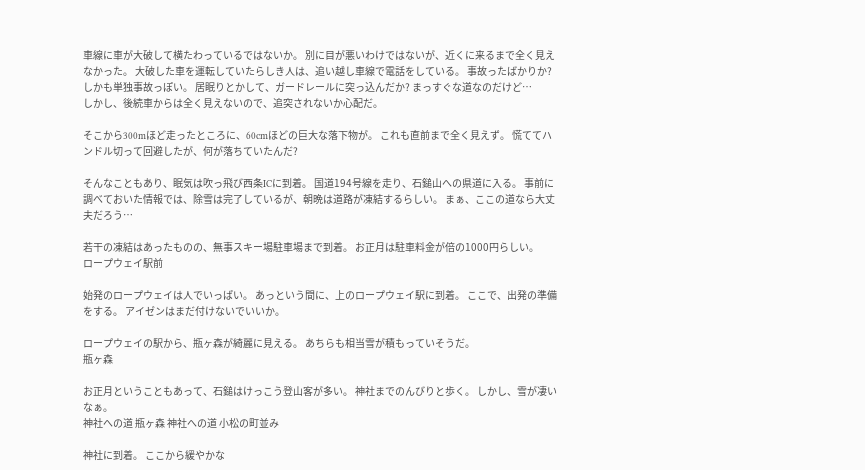車線に車が大破して横たわっているではないか。 別に目が悪いわけではないが、近くに来るまで全く見えなかった。 大破した車を運転していたらしき人は、追い越し車線で電話をしている。 事故ったばかりか? しかも単独事故っぽい。 居眠りとかして、ガードレールに突っ込んだか? まっすぐな道なのだけど…
しかし、後続車からは全く見えないので、追突されないか心配だ。

そこから300mほど走ったところに、60cmほどの巨大な落下物が。 これも直前まで全く見えず。 慌ててハンドル切って回避したが、何が落ちていたんだ?

そんなこともあり、眠気は吹っ飛び西条ICに到着。 国道194号線を走り、石鎚山への県道に入る。 事前に調べておいた情報では、除雪は完了しているが、朝晩は道路が凍結するらしい。 まぁ、ここの道なら大丈夫だろう…

若干の凍結はあったものの、無事スキー場駐車場まで到着。 お正月は駐車料金が倍の1000円らしい。
ロープウェイ駅前

始発のロープウェイは人でいっぱい。 あっという間に、上のロープウェイ駅に到着。 ここで、出発の準備をする。 アイゼンはまだ付けないでいいか。

ロープウェイの駅から、瓶ヶ森が綺麗に見える。 あちらも相当雪が積もっていそうだ。
瓶ヶ森

お正月ということもあって、石鎚はけっこう登山客が多い。 神社までのんびりと歩く。 しかし、雪が凄いなぁ。
神社への道 瓶ヶ森 神社への道 小松の町並み

神社に到着。 ここから緩やかな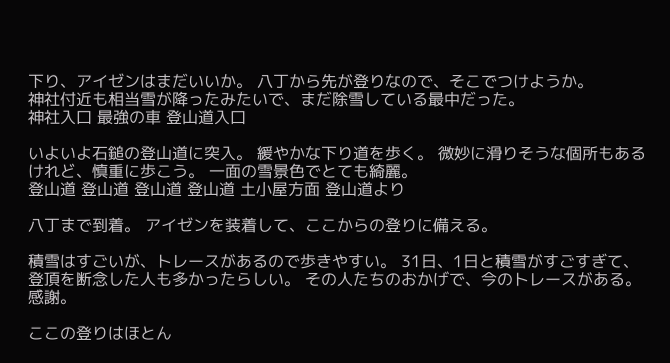下り、アイゼンはまだいいか。 八丁から先が登りなので、そこでつけようか。
神社付近も相当雪が降ったみたいで、まだ除雪している最中だった。
神社入口 最強の車 登山道入口

いよいよ石鎚の登山道に突入。 緩やかな下り道を歩く。 微妙に滑りそうな個所もあるけれど、慎重に歩こう。 一面の雪景色でとても綺麗。
登山道 登山道 登山道 登山道 土小屋方面 登山道より

八丁まで到着。 アイゼンを装着して、ここからの登りに備える。

積雪はすごいが、トレースがあるので歩きやすい。 31日、1日と積雪がすごすぎて、登頂を断念した人も多かったらしい。 その人たちのおかげで、今のトレースがある。 感謝。

ここの登りはほとん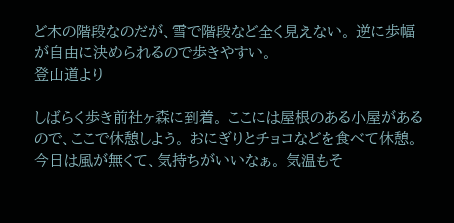ど木の階段なのだが、雪で階段など全く見えない。 逆に歩幅が自由に決められるので歩きやすい。
登山道より

しばらく歩き前社ヶ森に到着。 ここには屋根のある小屋があるので、ここで休憩しよう。 おにぎりとチョコなどを食べて休憩。 今日は風が無くて、気持ちがいいなぁ。 気温もそ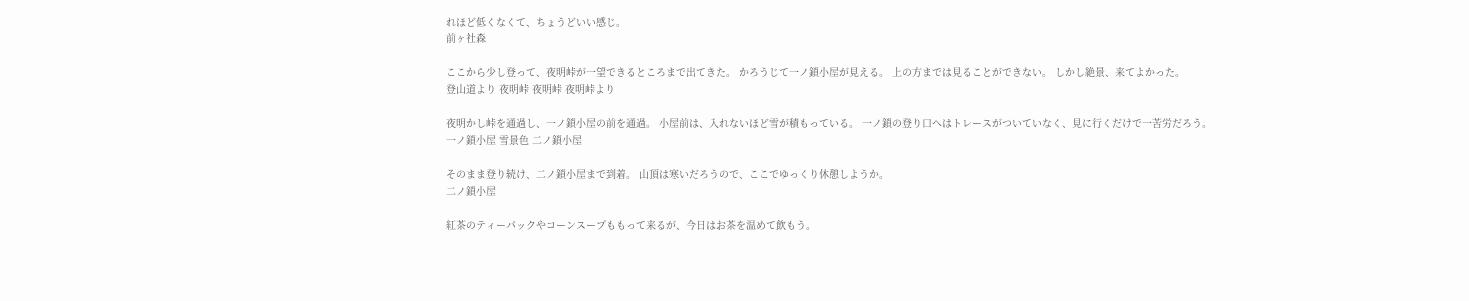れほど低くなくて、ちょうどいい感じ。
前ヶ社森

ここから少し登って、夜明峠が一望できるところまで出てきた。 かろうじて一ノ鎖小屋が見える。 上の方までは見ることができない。 しかし絶景、来てよかった。
登山道より 夜明峠 夜明峠 夜明峠より

夜明かし峠を通過し、一ノ鎖小屋の前を通過。 小屋前は、入れないほど雪が積もっている。 一ノ鎖の登り口へはトレースがついていなく、見に行くだけで一苦労だろう。
一ノ鎖小屋 雪景色 二ノ鎖小屋

そのまま登り続け、二ノ鎖小屋まで到着。 山頂は寒いだろうので、ここでゆっくり休憩しようか。
二ノ鎖小屋

紅茶のティーパックやコーンスープももって来るが、今日はお茶を温めて飲もう。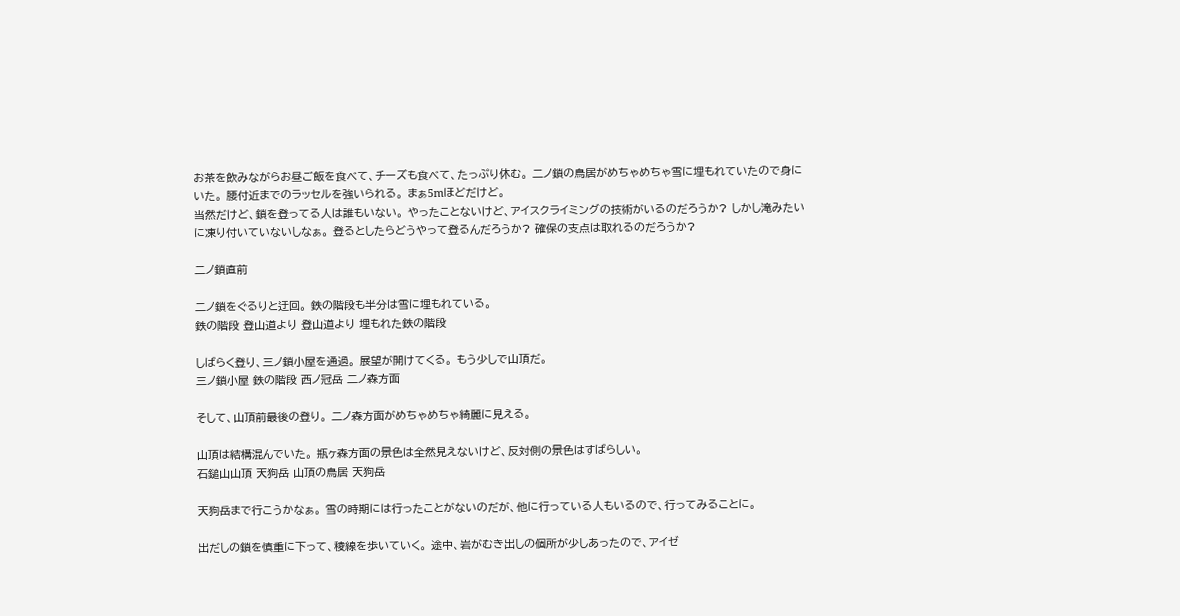お茶を飲みながらお昼ご飯を食べて、チーズも食べて、たっぷり休む。 二ノ鎖の鳥居がめちゃめちゃ雪に埋もれていたので身にいた。 腰付近までのラッセルを強いられる。 まぁ5mほどだけど。
当然だけど、鎖を登ってる人は誰もいない。 やったことないけど、アイスクライミングの技術がいるのだろうか? しかし滝みたいに凍り付いていないしなぁ。 登るとしたらどうやって登るんだろうか? 確保の支点は取れるのだろうか?

二ノ鎖直前

二ノ鎖をぐるりと迂回。 鉄の階段も半分は雪に埋もれている。
鉄の階段 登山道より 登山道より 埋もれた鉄の階段

しばらく登り、三ノ鎖小屋を通過。 展望が開けてくる。 もう少しで山頂だ。
三ノ鎖小屋 鉄の階段 西ノ冠岳 二ノ森方面

そして、山頂前最後の登り。 二ノ森方面がめちゃめちゃ綺麗に見える。

山頂は結構混んでいた。 瓶ヶ森方面の景色は全然見えないけど、反対側の景色はすばらしい。
石鎚山山頂 天狗岳 山頂の鳥居 天狗岳

天狗岳まで行こうかなぁ。 雪の時期には行ったことがないのだが、他に行っている人もいるので、行ってみることに。

出だしの鎖を慎重に下って、稜線を歩いていく。 途中、岩がむき出しの個所が少しあったので、アイゼ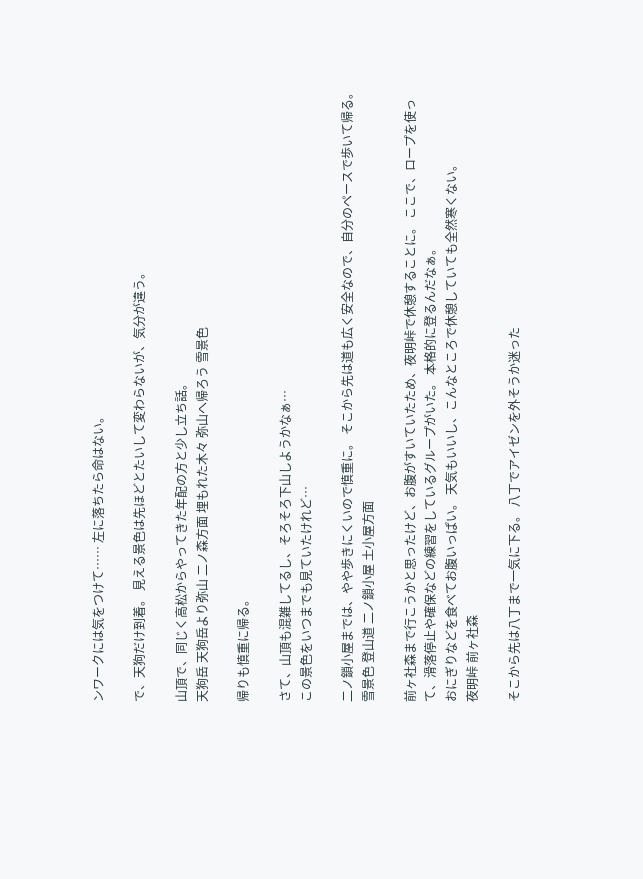ンワークには気をつけて…… 左に落ちたら命はない。

で、天狗だけ到着。 見える景色は先ほどとたいして変わらないが、気分が違う。

山頂で、同じく高松からやってきた年配の方と少し立ち話。
天狗岳 天狗岳より弥山 二ノ森方面 埋もれた木々 弥山へ帰ろう 雪景色

帰りも慎重に帰る。

さて、山頂も混雑してるし、そろそろ下山しようかなぁ…
この景色をいつまでも見ていたけれど…

二ノ鎖小屋までは、やや歩きにくいので慎重に。 そこから先は道も広く安全なので、自分のペースで歩いて帰る。
雪景色 登山道 二ノ鎖小屋 土小屋方面

前ヶ社森まで行こうかと思ったけど、お腹がすいていたため、夜明峠で休憩することに。 ここで、ロープを使って、滑落停止や確保などの練習をしているグループがいた。 本格的に登るんだなぁ。
おにぎりなどを食べてお腹いっぱい。 天気もいいし、こんなところで休憩していても全然寒くない。
夜明峠 前ヶ社森

そこから先は八丁まで一気に下る。 八丁でアイゼンを外そうか迷った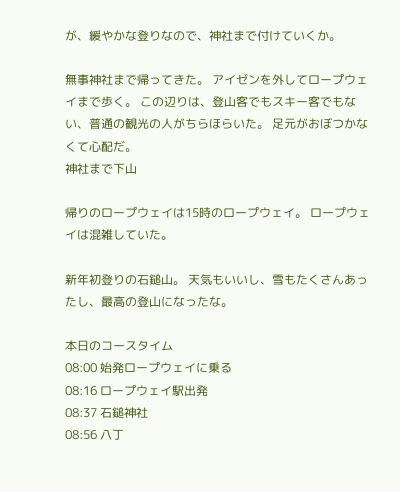が、緩やかな登りなので、神社まで付けていくか。

無事神社まで帰ってきた。 アイゼンを外してロープウェイまで歩く。 この辺りは、登山客でもスキー客でもない、普通の観光の人がちらほらいた。 足元がおぼつかなくて心配だ。
神社まで下山

帰りのロープウェイは15時のロープウェイ。 ロープウェイは混雑していた。

新年初登りの石鎚山。 天気もいいし、雪もたくさんあったし、最高の登山になったな。

本日のコースタイム
08:00 始発ロープウェイに乗る
08:16 ロープウェイ駅出発
08:37 石鎚神社
08:56 八丁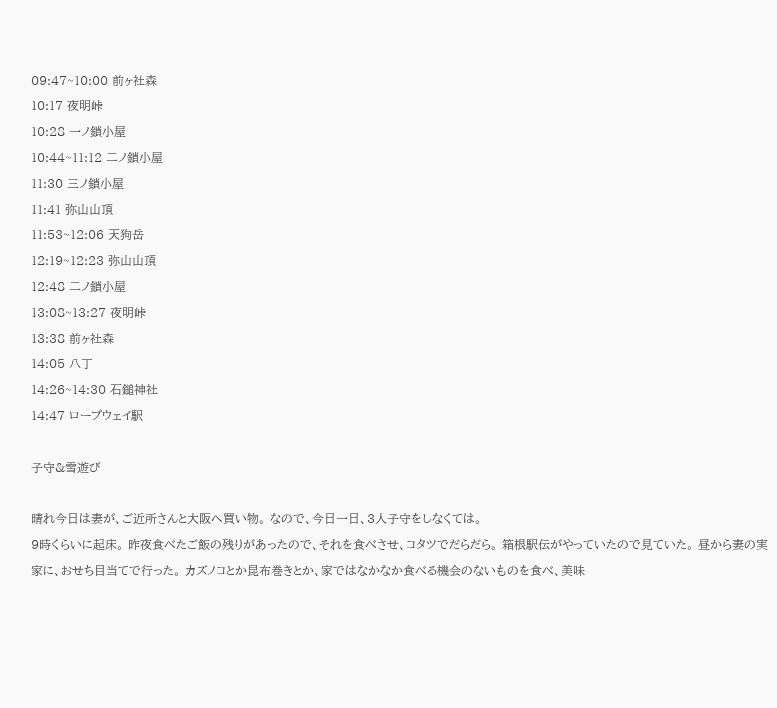09:47~10:00 前ヶ社森
10:17 夜明峠
10:28 一ノ鎖小屋
10:44~11:12 二ノ鎖小屋
11:30 三ノ鎖小屋
11:41 弥山山頂
11:53~12:06 天狗岳
12:19~12:23 弥山山頂
12:48 二ノ鎖小屋
13:08~13:27 夜明峠
13:38 前ヶ社森
14:05 八丁
14:26~14:30 石鎚神社
14:47 ロープウェイ駅

子守&雪遊び

晴れ今日は妻が、ご近所さんと大阪へ買い物。 なので、今日一日、3人子守をしなくては。
9時くらいに起床。 昨夜食べたご飯の残りがあったので、それを食べさせ、コタツでだらだら。 箱根駅伝がやっていたので見ていた。 昼から妻の実家に、おせち目当てで行った。 カズノコとか昆布巻きとか、家ではなかなか食べる機会のないものを食べ、美味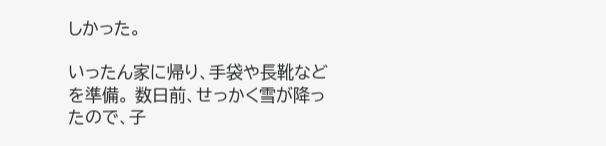しかった。

いったん家に帰り、手袋や長靴などを準備。 数日前、せっかく雪が降ったので、子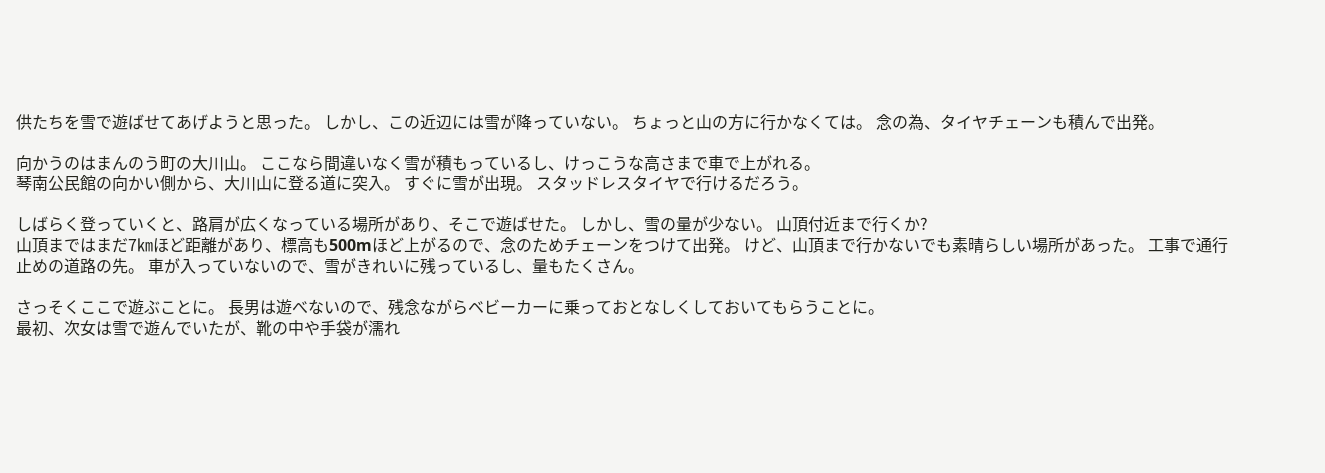供たちを雪で遊ばせてあげようと思った。 しかし、この近辺には雪が降っていない。 ちょっと山の方に行かなくては。 念の為、タイヤチェーンも積んで出発。

向かうのはまんのう町の大川山。 ここなら間違いなく雪が積もっているし、けっこうな高さまで車で上がれる。
琴南公民館の向かい側から、大川山に登る道に突入。 すぐに雪が出現。 スタッドレスタイヤで行けるだろう。

しばらく登っていくと、路肩が広くなっている場所があり、そこで遊ばせた。 しかし、雪の量が少ない。 山頂付近まで行くか?
山頂まではまだ7㎞ほど距離があり、標高も500mほど上がるので、念のためチェーンをつけて出発。 けど、山頂まで行かないでも素晴らしい場所があった。 工事で通行止めの道路の先。 車が入っていないので、雪がきれいに残っているし、量もたくさん。

さっそくここで遊ぶことに。 長男は遊べないので、残念ながらベビーカーに乗っておとなしくしておいてもらうことに。
最初、次女は雪で遊んでいたが、靴の中や手袋が濡れ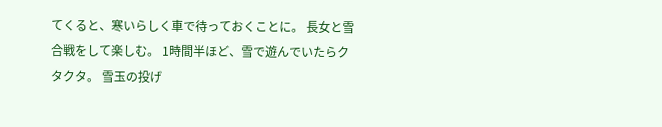てくると、寒いらしく車で待っておくことに。 長女と雪合戦をして楽しむ。 1時間半ほど、雪で遊んでいたらクタクタ。 雪玉の投げ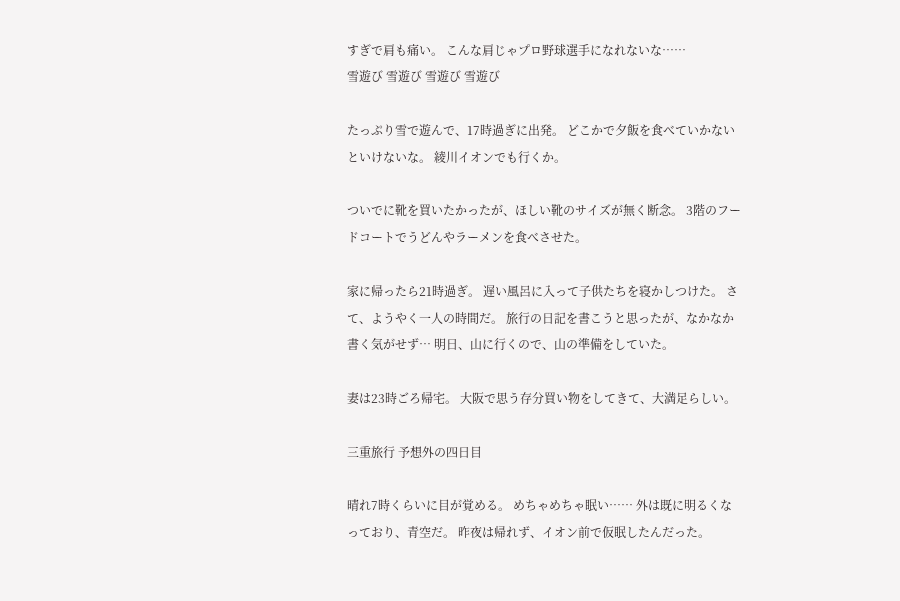すぎで肩も痛い。 こんな肩じゃプロ野球選手になれないな……
雪遊び 雪遊び 雪遊び 雪遊び

たっぷり雪で遊んで、17時過ぎに出発。 どこかで夕飯を食べていかないといけないな。 綾川イオンでも行くか。

ついでに靴を買いたかったが、ほしい靴のサイズが無く断念。 3階のフードコートでうどんやラーメンを食べさせた。

家に帰ったら21時過ぎ。 遅い風呂に入って子供たちを寝かしつけた。 さて、ようやく一人の時間だ。 旅行の日記を書こうと思ったが、なかなか書く気がせず… 明日、山に行くので、山の準備をしていた。

妻は23時ごろ帰宅。 大阪で思う存分買い物をしてきて、大満足らしい。

三重旅行 予想外の四日目

晴れ7時くらいに目が覚める。 めちゃめちゃ眠い…… 外は既に明るくなっており、青空だ。 昨夜は帰れず、イオン前で仮眠したんだった。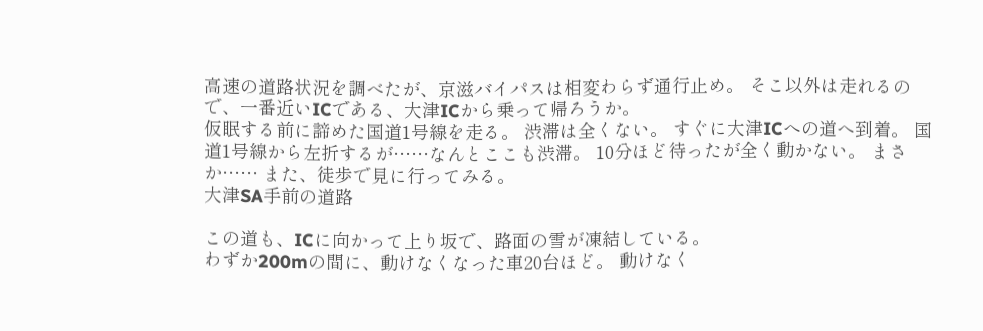高速の道路状況を調べたが、京滋バイパスは相変わらず通行止め。 そこ以外は走れるので、一番近いICである、大津ICから乗って帰ろうか。
仮眠する前に諦めた国道1号線を走る。 渋滞は全くない。 すぐに大津ICへの道へ到着。 国道1号線から左折するが……なんとここも渋滞。 10分ほど待ったが全く動かない。 まさか…… また、徒歩で見に行ってみる。
大津SA手前の道路

この道も、ICに向かって上り坂で、路面の雪が凍結している。
わずか200mの間に、動けなくなった車20台ほど。 動けなく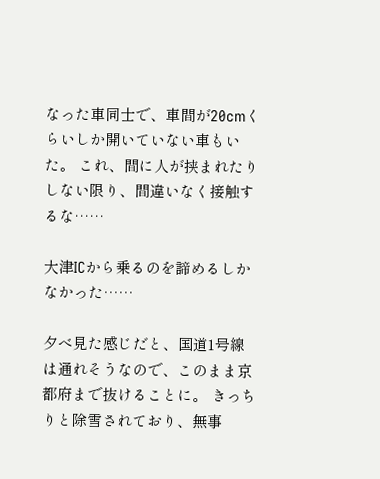なった車同士で、車間が20cmくらいしか開いていない車もいた。 これ、間に人が挟まれたりしない限り、間違いなく接触するな……

大津ICから乗るのを諦めるしかなかった……

夕べ見た感じだと、国道1号線は通れそうなので、このまま京都府まで抜けることに。 きっちりと除雪されており、無事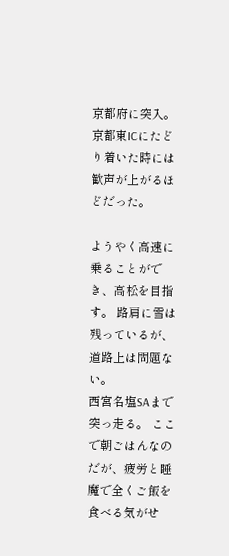京都府に突入。 京都東ICにたどり着いた時には歓声が上がるほどだった。

ようやく高速に乗ることができ、高松を目指す。 路肩に雪は残っているが、道路上は問題ない。
西宮名塩SAまで突っ走る。 ここで朝ごはんなのだが、疲労と睡魔で全くご飯を食べる気がせ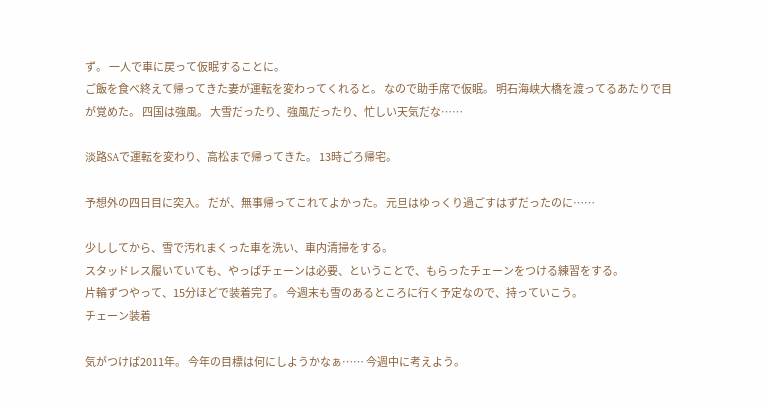ず。 一人で車に戻って仮眠することに。
ご飯を食べ終えて帰ってきた妻が運転を変わってくれると。 なので助手席で仮眠。 明石海峡大橋を渡ってるあたりで目が覚めた。 四国は強風。 大雪だったり、強風だったり、忙しい天気だな……

淡路SAで運転を変わり、高松まで帰ってきた。 13時ごろ帰宅。

予想外の四日目に突入。 だが、無事帰ってこれてよかった。 元旦はゆっくり過ごすはずだったのに……

少ししてから、雪で汚れまくった車を洗い、車内清掃をする。
スタッドレス履いていても、やっぱチェーンは必要、ということで、もらったチェーンをつける練習をする。
片輪ずつやって、15分ほどで装着完了。 今週末も雪のあるところに行く予定なので、持っていこう。
チェーン装着

気がつけば2011年。 今年の目標は何にしようかなぁ…… 今週中に考えよう。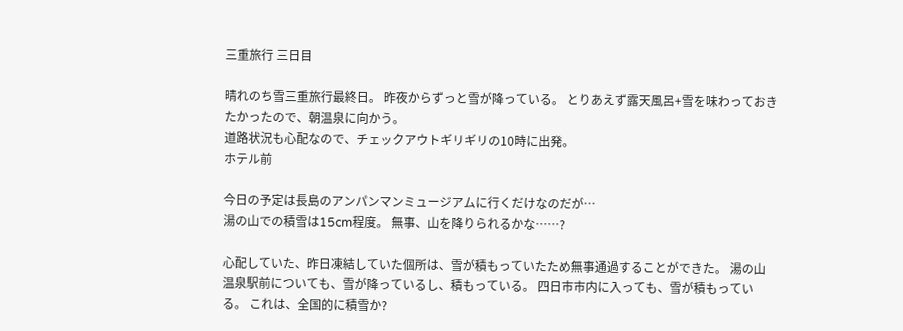三重旅行 三日目

晴れのち雪三重旅行最終日。 昨夜からずっと雪が降っている。 とりあえず露天風呂+雪を味わっておきたかったので、朝温泉に向かう。
道路状況も心配なので、チェックアウトギリギリの10時に出発。
ホテル前

今日の予定は長島のアンパンマンミュージアムに行くだけなのだが…
湯の山での積雪は15cm程度。 無事、山を降りられるかな……?

心配していた、昨日凍結していた個所は、雪が積もっていたため無事通過することができた。 湯の山温泉駅前についても、雪が降っているし、積もっている。 四日市市内に入っても、雪が積もっている。 これは、全国的に積雪か?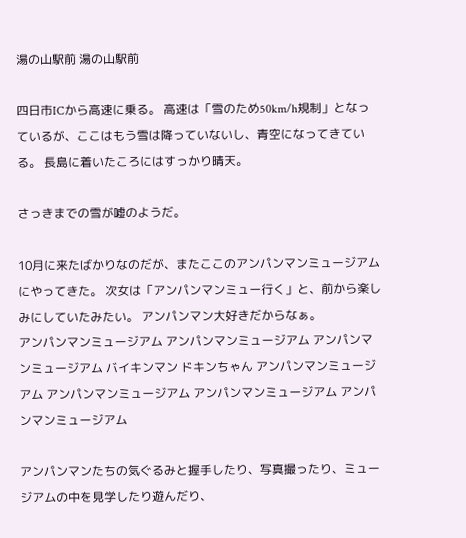湯の山駅前 湯の山駅前

四日市ICから高速に乗る。 高速は「雪のため50km/h規制」となっているが、ここはもう雪は降っていないし、青空になってきている。 長島に着いたころにはすっかり晴天。

さっきまでの雪が嘘のようだ。

10月に来たばかりなのだが、またここのアンパンマンミュージアムにやってきた。 次女は「アンパンマンミュー行く」と、前から楽しみにしていたみたい。 アンパンマン大好きだからなぁ。
アンパンマンミュージアム アンパンマンミュージアム アンパンマンミュージアム バイキンマン ドキンちゃん アンパンマンミュージアム アンパンマンミュージアム アンパンマンミュージアム アンパンマンミュージアム

アンパンマンたちの気ぐるみと握手したり、写真撮ったり、ミュージアムの中を見学したり遊んだり、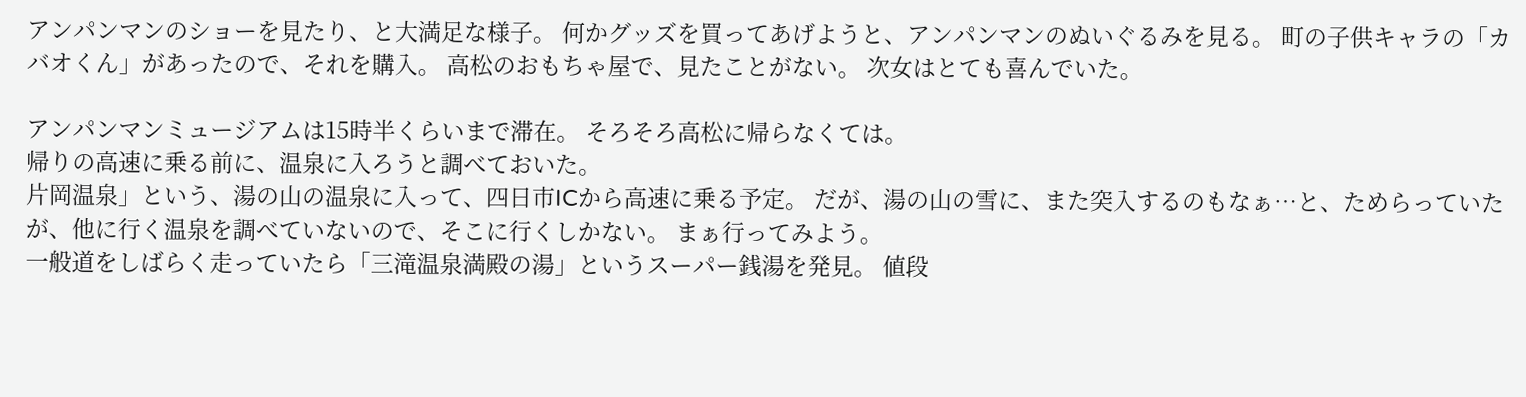アンパンマンのショーを見たり、と大満足な様子。 何かグッズを買ってあげようと、アンパンマンのぬいぐるみを見る。 町の子供キャラの「カバオくん」があったので、それを購入。 高松のおもちゃ屋で、見たことがない。 次女はとても喜んでいた。

アンパンマンミュージアムは15時半くらいまで滞在。 そろそろ高松に帰らなくては。
帰りの高速に乗る前に、温泉に入ろうと調べておいた。
片岡温泉」という、湯の山の温泉に入って、四日市ICから高速に乗る予定。 だが、湯の山の雪に、また突入するのもなぁ…と、ためらっていたが、他に行く温泉を調べていないので、そこに行くしかない。 まぁ行ってみよう。
一般道をしばらく走っていたら「三滝温泉満殿の湯」というスーパー銭湯を発見。 値段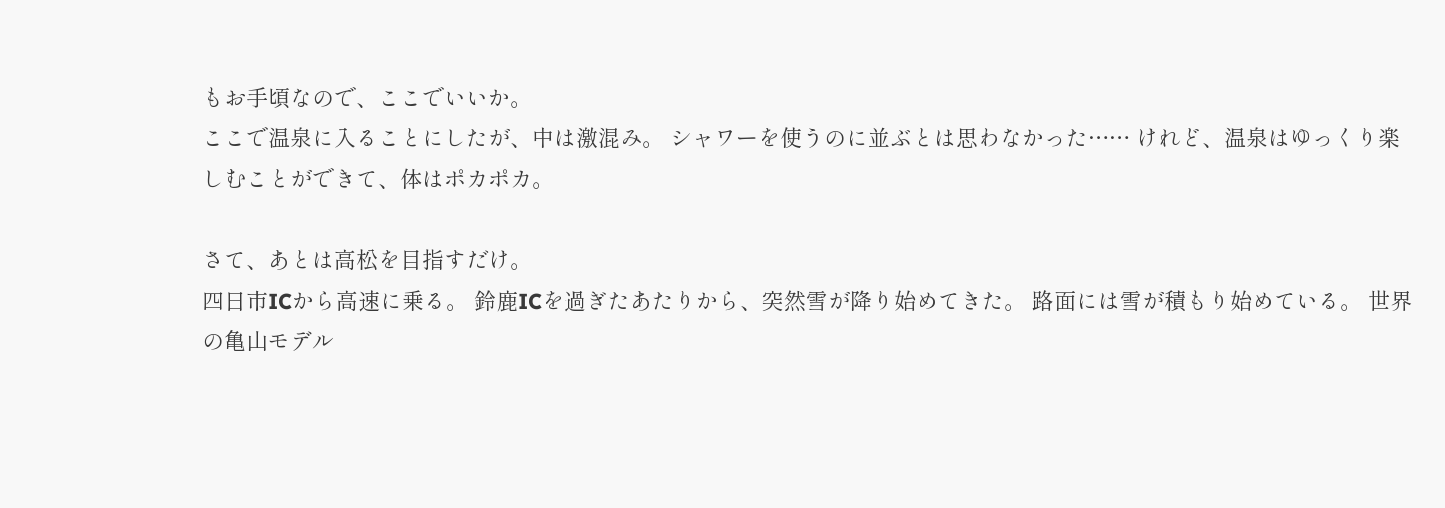もお手頃なので、ここでいいか。
ここで温泉に入ることにしたが、中は激混み。 シャワーを使うのに並ぶとは思わなかった…… けれど、温泉はゆっくり楽しむことができて、体はポカポカ。

さて、あとは高松を目指すだけ。
四日市ICから高速に乗る。 鈴鹿ICを過ぎたあたりから、突然雪が降り始めてきた。 路面には雪が積もり始めている。 世界の亀山モデル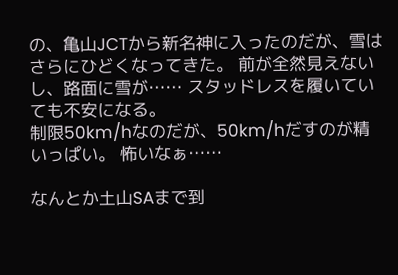の、亀山JCTから新名神に入ったのだが、雪はさらにひどくなってきた。 前が全然見えないし、路面に雪が…… スタッドレスを履いていても不安になる。
制限50km/hなのだが、50km/hだすのが精いっぱい。 怖いなぁ……

なんとか土山SAまで到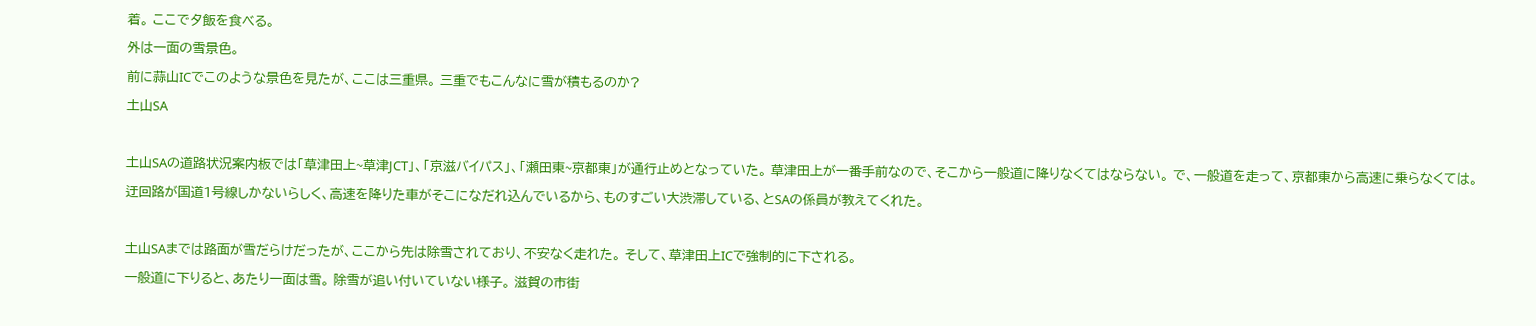着。 ここで夕飯を食べる。
外は一面の雪景色。
前に蒜山ICでこのような景色を見たが、ここは三重県。 三重でもこんなに雪が積もるのか?
土山SA

土山SAの道路状況案内板では「草津田上~草津JCT」、「京滋バイパス」、「瀬田東~京都東」が通行止めとなっていた。 草津田上が一番手前なので、そこから一般道に降りなくてはならない。 で、一般道を走って、京都東から高速に乗らなくては。 迂回路が国道1号線しかないらしく、高速を降りた車がそこになだれ込んでいるから、ものすごい大渋滞している、とSAの係員が教えてくれた。

土山SAまでは路面が雪だらけだったが、ここから先は除雪されており、不安なく走れた。 そして、草津田上ICで強制的に下される。
一般道に下りると、あたり一面は雪。 除雪が追い付いていない様子。 滋賀の市街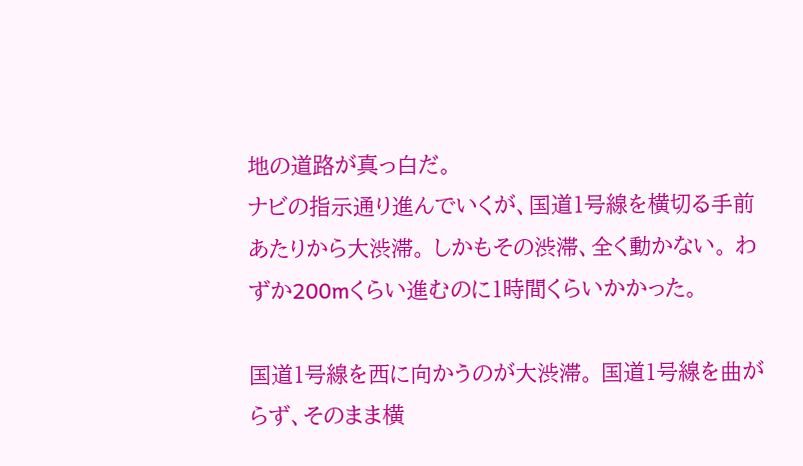地の道路が真っ白だ。
ナビの指示通り進んでいくが、国道1号線を横切る手前あたりから大渋滞。 しかもその渋滞、全く動かない。 わずか200mくらい進むのに1時間くらいかかった。

国道1号線を西に向かうのが大渋滞。 国道1号線を曲がらず、そのまま横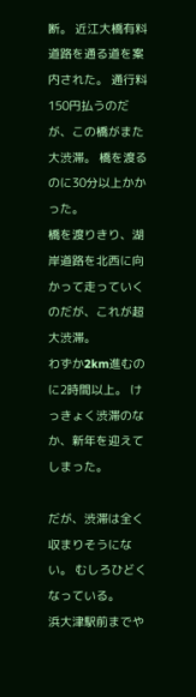断。 近江大橋有料道路を通る道を案内された。 通行料150円払うのだが、この橋がまた大渋滞。 橋を渡るのに30分以上かかった。
橋を渡りきり、湖岸道路を北西に向かって走っていくのだが、これが超大渋滞。
わずか2km進むのに2時間以上。 けっきょく渋滞のなか、新年を迎えてしまった。

だが、渋滞は全く収まりそうにない。 むしろひどくなっている。
浜大津駅前までや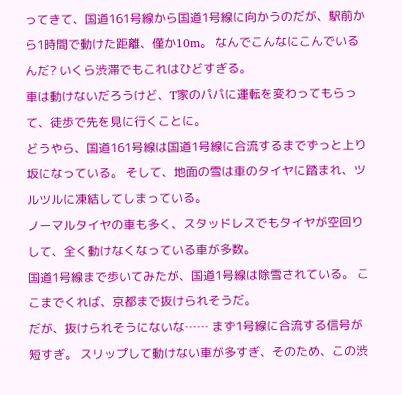ってきて、国道161号線から国道1号線に向かうのだが、駅前から1時間で動けた距離、僅か10m。 なんでこんなにこんでいるんだ? いくら渋滞でもこれはひどすぎる。
車は動けないだろうけど、T家のパパに運転を変わってもらって、徒歩で先を見に行くことに。
どうやら、国道161号線は国道1号線に合流するまでずっと上り坂になっている。 そして、地面の雪は車のタイヤに踏まれ、ツルツルに凍結してしまっている。
ノーマルタイヤの車も多く、スタッドレスでもタイヤが空回りして、全く動けなくなっている車が多数。
国道1号線まで歩いてみたが、国道1号線は除雪されている。 ここまでくれば、京都まで抜けられそうだ。
だが、抜けられそうにないな…… まず1号線に合流する信号が短すぎ。 スリップして動けない車が多すぎ、そのため、この渋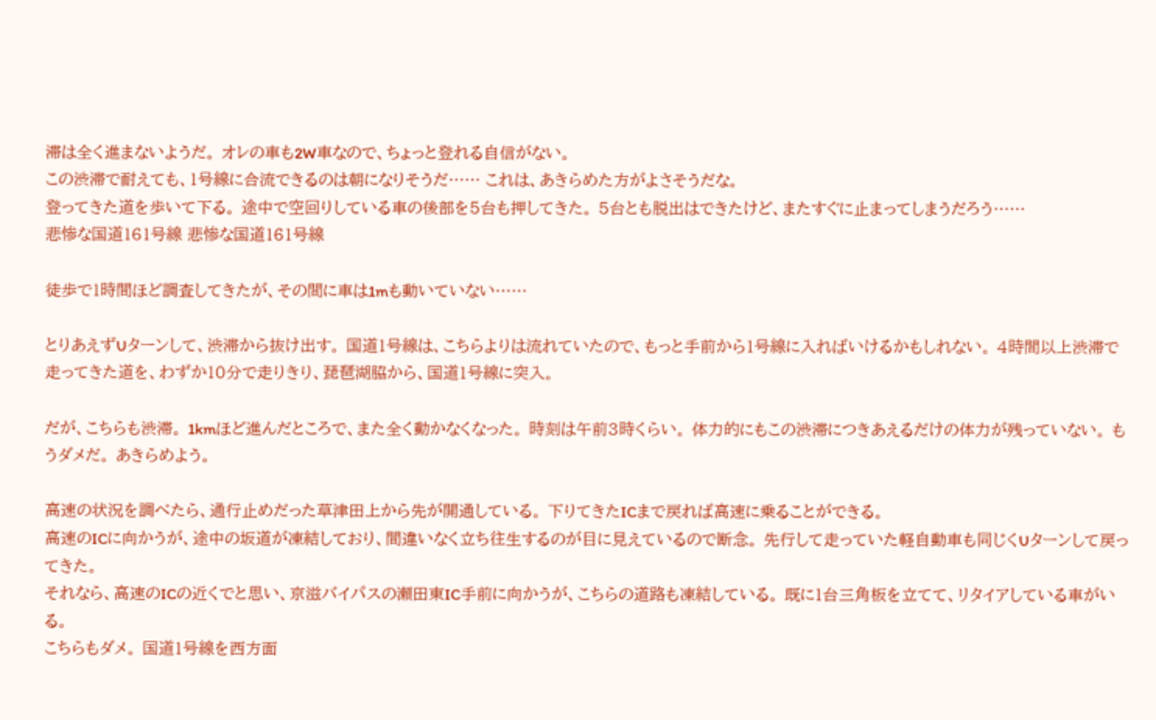滞は全く進まないようだ。 オレの車も2W車なので、ちょっと登れる自信がない。
この渋滞で耐えても、1号線に合流できるのは朝になりそうだ…… これは、あきらめた方がよさそうだな。
登ってきた道を歩いて下る。 途中で空回りしている車の後部を5台も押してきた。 5台とも脱出はできたけど、またすぐに止まってしまうだろう……
悲惨な国道161号線 悲惨な国道161号線

徒歩で1時間ほど調査してきたが、その間に車は1mも動いていない……

とりあえずUターンして、渋滞から抜け出す。 国道1号線は、こちらよりは流れていたので、もっと手前から1号線に入ればいけるかもしれない。 4時間以上渋滞で走ってきた道を、わずか10分で走りきり、琵琶湖脇から、国道1号線に突入。

だが、こちらも渋滞。 1kmほど進んだところで、また全く動かなくなった。 時刻は午前3時くらい。 体力的にもこの渋滞につきあえるだけの体力が残っていない。 もうダメだ。 あきらめよう。

高速の状況を調べたら、通行止めだった草津田上から先が開通している。 下りてきたICまで戻れば高速に乗ることができる。
高速のICに向かうが、途中の坂道が凍結しており、間違いなく立ち往生するのが目に見えているので断念。 先行して走っていた軽自動車も同じくUターンして戻ってきた。
それなら、高速のICの近くでと思い、京滋バイパスの瀬田東IC手前に向かうが、こちらの道路も凍結している。 既に1台三角板を立てて、リタイアしている車がいる。
こちらもダメ。 国道1号線を西方面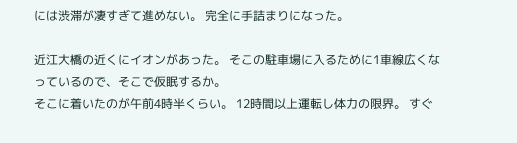には渋滞が凄すぎて進めない。 完全に手詰まりになった。

近江大橋の近くにイオンがあった。 そこの駐車場に入るために1車線広くなっているので、そこで仮眠するか。
そこに着いたのが午前4時半くらい。 12時間以上運転し体力の限界。 すぐ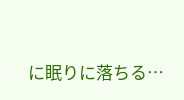に眠りに落ちる…